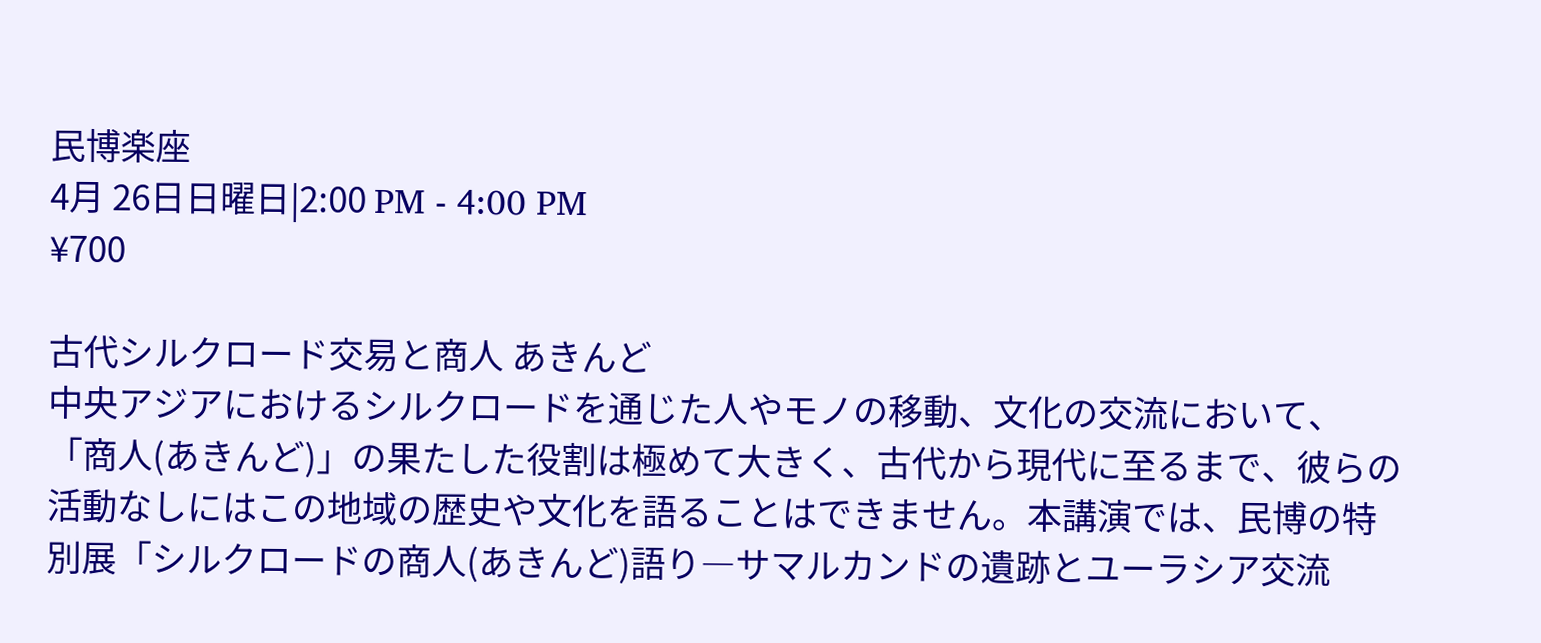民博楽座
4月 26日日曜日|2:00 PM - 4:00 PM
¥700

古代シルクロード交易と商人 あきんど
中央アジアにおけるシルクロードを通じた人やモノの移動、文化の交流において、「商人(あきんど)」の果たした役割は極めて大きく、古代から現代に至るまで、彼らの活動なしにはこの地域の歴史や文化を語ることはできません。本講演では、民博の特別展「シルクロードの商⼈(あきんど)語り―サマルカンドの遺跡とユーラシア交流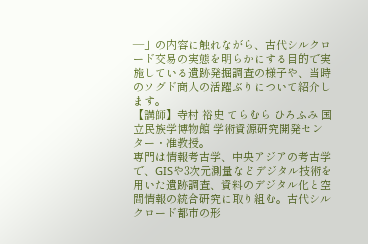―」の内容に触れながら、古代シルクロード交易の実態を明らかにする目的で実施している遺跡発掘調査の様子や、当時のソグド商人の活躍ぶりについて紹介します。
【講師】寺村 裕史 てらむら ひろふみ 国立民族学博物館 学術資源研究開発センター・准教授。
専門は情報考古学、中央アジアの考古学で、GISや3次元測量などデジタル技術を用いた遺跡調査、資料のデジタル化と空間情報の統合研究に取り組む。古代シルクロード都市の形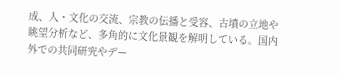成、人・文化の交流、宗教の伝播と受容、古墳の立地や眺望分析など、多角的に文化景観を解明している。国内外での共同研究やデー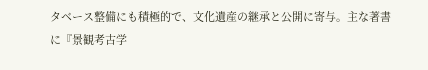タベース整備にも積極的で、文化遺産の継承と公開に寄与。主な著書に『景観考古学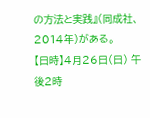の方法と実践』(同成社、2014年)がある。
【日時】4月26日(日) 午後2時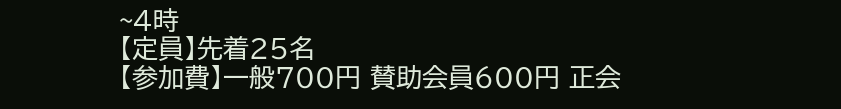~4時
【定員】先着25名
【参加費】一般700円 賛助会員600円 正会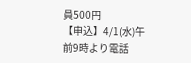員500円
【申込】4/1(水)午前9時より電話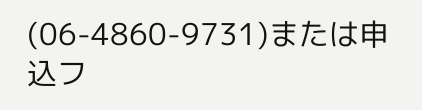(06-4860-9731)または申込フ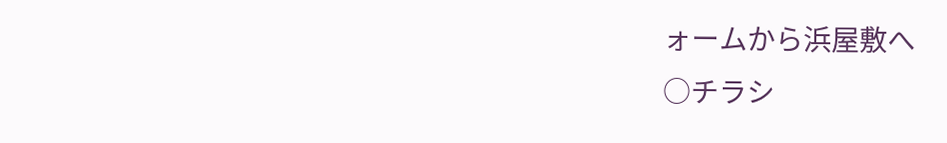ォームから浜屋敷へ
○チラシ